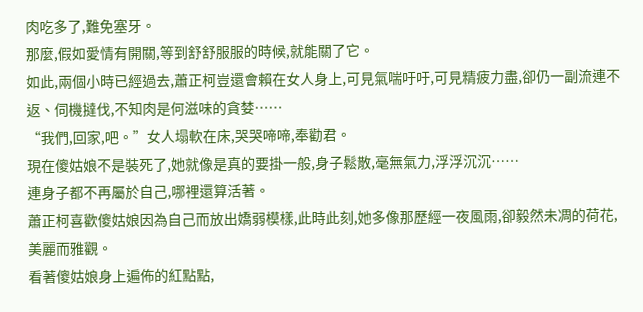肉吃多了,難免塞牙。
那麼,假如愛情有開關,等到舒舒服服的時候,就能關了它。
如此,兩個小時已經過去,蕭正柯豈還會賴在女人身上,可見氣喘吁吁,可見精疲力盡,卻仍一副流連不返、伺機撻伐,不知肉是何滋味的貪婪……
“我們,回家,吧。”女人塌軟在床,哭哭啼啼,奉勸君。
現在傻姑娘不是裝死了,她就像是真的要掛一般,身子鬆散,毫無氣力,浮浮沉沉……
連身子都不再屬於自己,哪裡還算活著。
蕭正柯喜歡傻姑娘因為自己而放出嬌弱模樣,此時此刻,她多像那歷經一夜風雨,卻毅然未凋的荷花,美麗而雅觀。
看著傻姑娘身上遍佈的紅點點,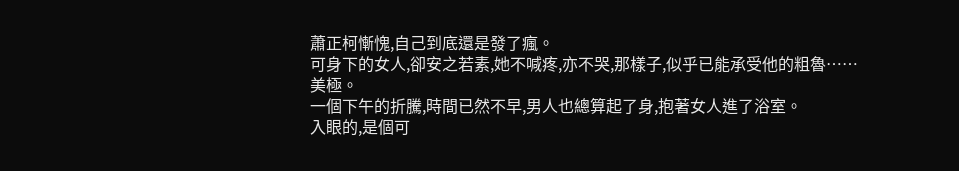蕭正柯慚愧,自己到底還是發了瘋。
可身下的女人,卻安之若素,她不喊疼,亦不哭,那樣子,似乎已能承受他的粗魯……
美極。
一個下午的折騰,時間已然不早,男人也總算起了身,抱著女人進了浴室。
入眼的,是個可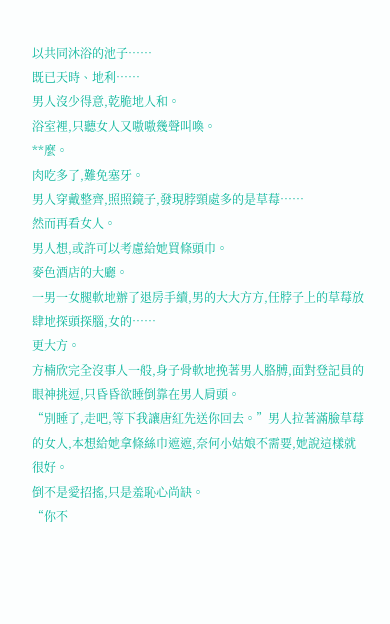以共同沐浴的池子……
既已天時、地利……
男人沒少得意,乾脆地人和。
浴室裡,只聽女人又嗷嗷幾聲叫喚。
**麼。
肉吃多了,難免塞牙。
男人穿戴整齊,照照鏡子,發現脖頸處多的是草莓……
然而再看女人。
男人想,或許可以考慮給她買條頭巾。
麥色酒店的大廳。
一男一女腿軟地辦了退房手續,男的大大方方,任脖子上的草莓放肆地探頭探腦,女的……
更大方。
方楠欣完全沒事人一般,身子骨軟地挽著男人胳膊,面對登記員的眼神挑逗,只昏昏欲睡倒靠在男人肩頭。
“別睡了,走吧,等下我讓唐紅先送你回去。”男人拉著滿臉草莓的女人,本想給她拿條絲巾遮遮,奈何小姑娘不需要,她說這樣就很好。
倒不是愛招搖,只是羞恥心尚缺。
“你不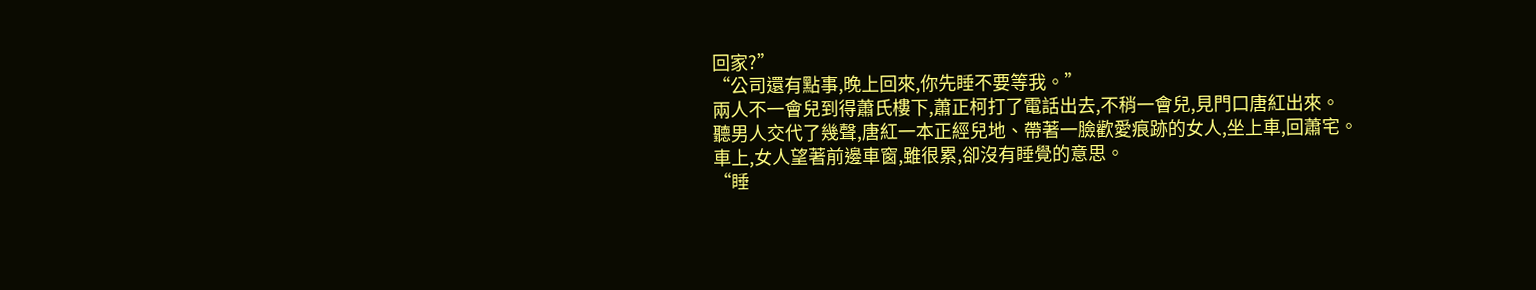回家?”
“公司還有點事,晚上回來,你先睡不要等我。”
兩人不一會兒到得蕭氏樓下,蕭正柯打了電話出去,不稍一會兒,見門口唐紅出來。
聽男人交代了幾聲,唐紅一本正經兒地、帶著一臉歡愛痕跡的女人,坐上車,回蕭宅。
車上,女人望著前邊車窗,雖很累,卻沒有睡覺的意思。
“睡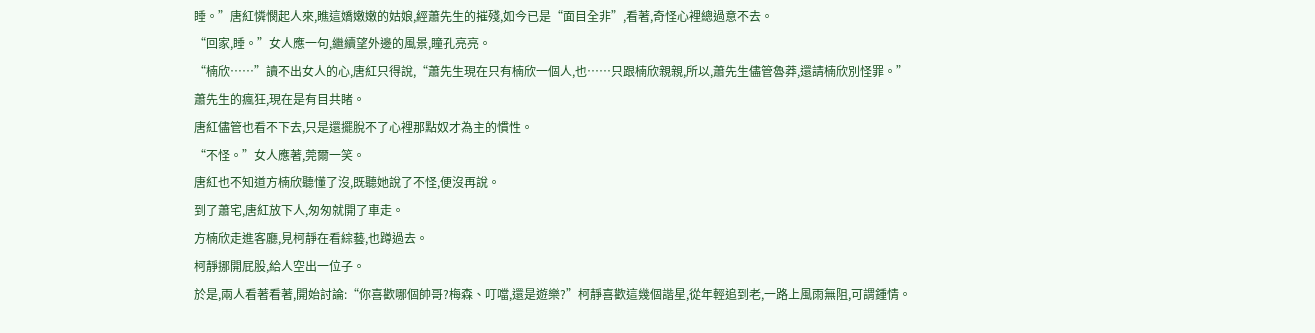睡。”唐紅憐憫起人來,瞧這嬌嫩嫩的姑娘,經蕭先生的摧殘,如今已是“面目全非”,看著,奇怪心裡總過意不去。
“回家,睡。”女人應一句,繼續望外邊的風景,瞳孔亮亮。
“楠欣……”讀不出女人的心,唐紅只得說,“蕭先生現在只有楠欣一個人,也……只跟楠欣親親,所以,蕭先生儘管魯莽,還請楠欣別怪罪。”
蕭先生的瘋狂,現在是有目共睹。
唐紅儘管也看不下去,只是還擺脫不了心裡那點奴才為主的慣性。
“不怪。”女人應著,莞爾一笑。
唐紅也不知道方楠欣聽懂了沒,既聽她說了不怪,便沒再說。
到了蕭宅,唐紅放下人,匆匆就開了車走。
方楠欣走進客廳,見柯靜在看綜藝,也蹲過去。
柯靜挪開屁股,給人空出一位子。
於是,兩人看著看著,開始討論:“你喜歡哪個帥哥?梅森、叮噹,還是遊樂?”柯靜喜歡這幾個諧星,從年輕追到老,一路上風雨無阻,可謂鍾情。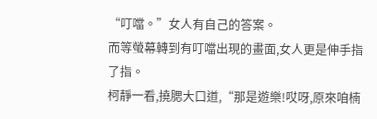“叮噹。”女人有自己的答案。
而等螢幕轉到有叮噹出現的畫面,女人更是伸手指了指。
柯靜一看,撓腮大口道,“那是遊樂!哎呀,原來咱楠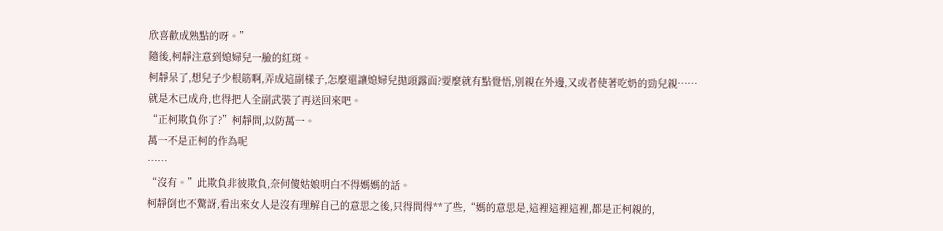欣喜歡成熟點的呀。”
隨後,柯靜注意到媳婦兒一臉的紅斑。
柯靜呆了,想兒子少根筋啊,弄成這副樣子,怎麼還讓媳婦兒拋頭露面?要麼就有點覺悟,別親在外邊,又或者使著吃奶的勁兒親……
就是木已成舟,也得把人全副武裝了再送回來吧。
“正柯欺負你了?”柯靜問,以防萬一。
萬一不是正柯的作為呢
……
“沒有。”此欺負非彼欺負,奈何傻姑娘明白不得媽媽的話。
柯靜倒也不驚訝,看出來女人是沒有理解自己的意思之後,只得問得**了些,“媽的意思是,這裡這裡這裡,都是正柯親的,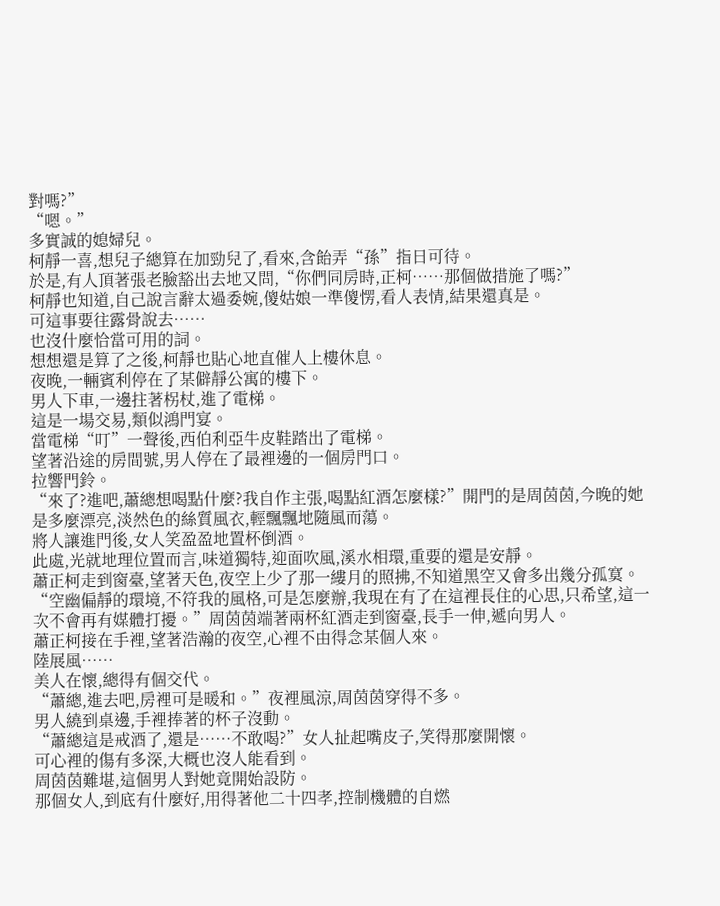對嗎?”
“嗯。”
多實誠的媳婦兒。
柯靜一喜,想兒子總算在加勁兒了,看來,含飴弄“孫”指日可待。
於是,有人頂著張老臉豁出去地又問,“你們同房時,正柯……那個做措施了嗎?”
柯靜也知道,自己說言辭太過委婉,傻姑娘一準傻愣,看人表情,結果還真是。
可這事要往露骨說去……
也沒什麼恰當可用的詞。
想想還是算了之後,柯靜也貼心地直催人上樓休息。
夜晚,一輛賓利停在了某僻靜公寓的樓下。
男人下車,一邊拄著柺杖,進了電梯。
這是一場交易,類似鴻門宴。
當電梯“叮”一聲後,西伯利亞牛皮鞋踏出了電梯。
望著沿途的房間號,男人停在了最裡邊的一個房門口。
拉響門鈴。
“來了?進吧,蕭總想喝點什麼?我自作主張,喝點紅酒怎麼樣?”開門的是周茵茵,今晚的她是多麼漂亮,淡然色的絲質風衣,輕飄飄地隨風而蕩。
將人讓進門後,女人笑盈盈地置杯倒酒。
此處,光就地理位置而言,味道獨特,迎面吹風,溪水相環,重要的還是安靜。
蕭正柯走到窗臺,望著天色,夜空上少了那一縷月的照拂,不知道黑空又會多出幾分孤寞。
“空幽偏靜的環境,不符我的風格,可是怎麼辦,我現在有了在這裡長住的心思,只希望,這一次不會再有媒體打擾。”周茵茵端著兩杯紅酒走到窗臺,長手一伸,遞向男人。
蕭正柯接在手裡,望著浩瀚的夜空,心裡不由得念某個人來。
陸展風……
美人在懷,總得有個交代。
“蕭總,進去吧,房裡可是暖和。”夜裡風涼,周茵茵穿得不多。
男人繞到桌邊,手裡捧著的杯子沒動。
“蕭總這是戒酒了,還是……不敢喝?”女人扯起嘴皮子,笑得那麼開懷。
可心裡的傷有多深,大概也沒人能看到。
周茵茵難堪,這個男人對她竟開始設防。
那個女人,到底有什麼好,用得著他二十四孝,控制機體的自燃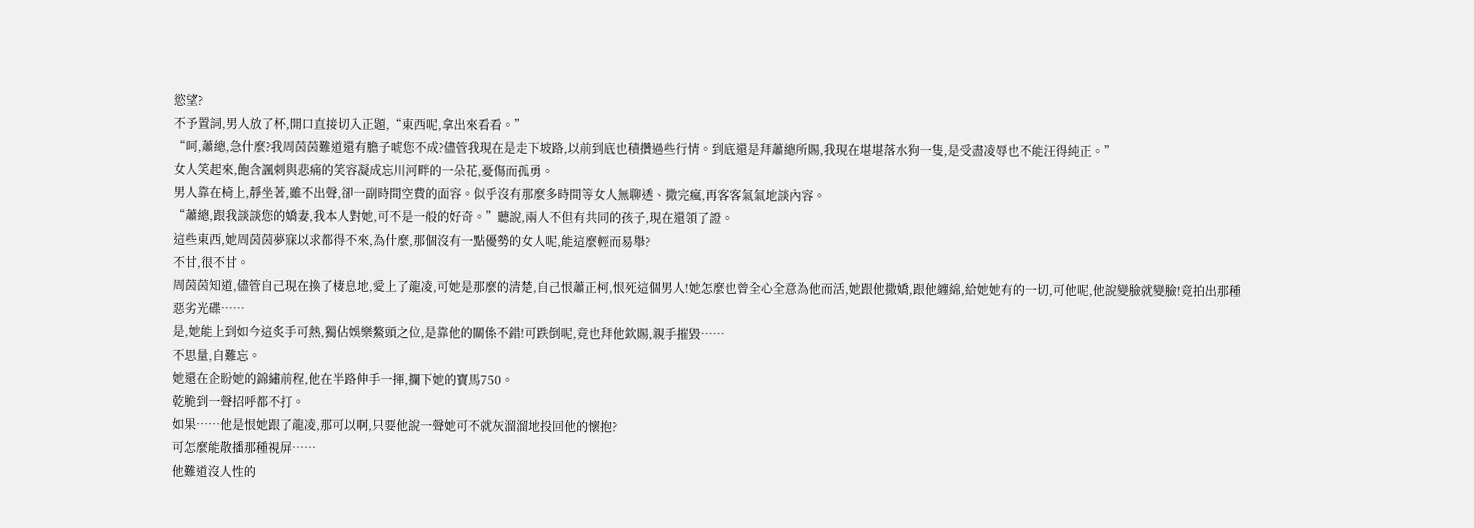慾望?
不予置詞,男人放了杯,開口直接切入正題,“東西呢,拿出來看看。”
“呵,蕭總,急什麼?我周茵茵難道還有膽子唬您不成?儘管我現在是走下坡路,以前到底也積攢過些行情。到底還是拜蕭總所賜,我現在堪堪落水狗一隻,是受盡凌辱也不能汪得純正。”
女人笑起來,飽含諷刺與悲痛的笑容凝成忘川河畔的一朵花,憂傷而孤勇。
男人靠在椅上,靜坐著,雖不出聲,卻一副時間空費的面容。似乎沒有那麼多時間等女人無聊透、撒完瘋,再客客氣氣地談內容。
“蕭總,跟我談談您的嬌妻,我本人對她,可不是一般的好奇。”聽說,兩人不但有共同的孩子,現在還領了證。
這些東西,她周茵茵夢寐以求都得不來,為什麼,那個沒有一點優勢的女人呢,能這麼輕而易舉?
不甘,很不甘。
周茵茵知道,儘管自己現在換了棲息地,愛上了龍凌,可她是那麼的清楚,自己恨蕭正柯,恨死這個男人!她怎麼也曾全心全意為他而活,她跟他撒嬌,跟他纏綿,給她她有的一切,可他呢,他說變臉就變臉!竟拍出那種惡劣光碟……
是,她能上到如今這炙手可熱,獨佔娛樂鰲頭之位,是靠他的關係不錯!可跌倒呢,竟也拜他欽賜,親手摧毀……
不思量,自難忘。
她還在企盼她的錦繡前程,他在半路伸手一揮,攔下她的寶馬750。
乾脆到一聲招呼都不打。
如果……他是恨她跟了龍凌,那可以啊,只要他說一聲她可不就灰溜溜地投回他的懷抱?
可怎麼能散播那種視屏……
他難道沒人性的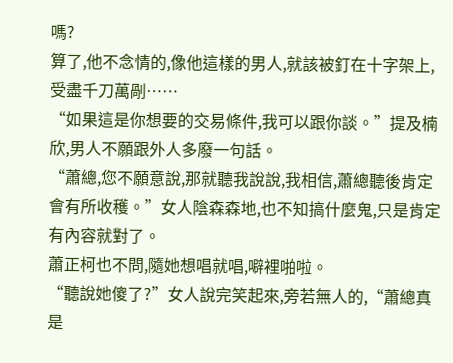嗎?
算了,他不念情的,像他這樣的男人,就該被釘在十字架上,受盡千刀萬剮……
“如果這是你想要的交易條件,我可以跟你談。”提及楠欣,男人不願跟外人多廢一句話。
“蕭總,您不願意說,那就聽我說說,我相信,蕭總聽後肯定會有所收穫。”女人陰森森地,也不知搞什麼鬼,只是肯定有內容就對了。
蕭正柯也不問,隨她想唱就唱,噼裡啪啦。
“聽說她傻了?”女人說完笑起來,旁若無人的,“蕭總真是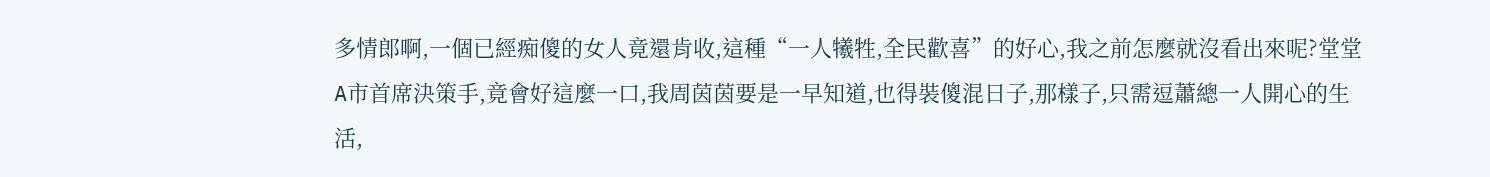多情郎啊,一個已經痴傻的女人竟還肯收,這種“一人犧牲,全民歡喜”的好心,我之前怎麼就沒看出來呢?堂堂A市首席決策手,竟會好這麼一口,我周茵茵要是一早知道,也得裝傻混日子,那樣子,只需逗蕭總一人開心的生活,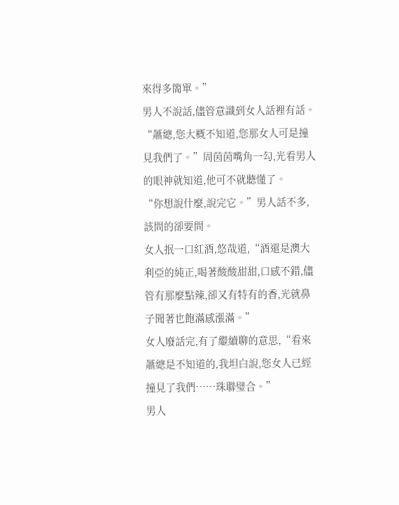來得多簡單。”
男人不說話,儘管意識到女人話裡有話。
“蕭總,您大概不知道,您那女人可是撞見我們了。”周茵茵嘴角一勾,光看男人的眼神就知道,他可不就聽懂了。
“你想說什麼,說完它。”男人話不多,該問的卻要問。
女人抿一口紅酒,悠哉道,“酒還是澳大利亞的純正,喝著酸酸甜甜,口感不錯,儘管有那麼點辣,卻又有特有的香,光就鼻子聞著也飽滿感漲滿。”
女人廢話完,有了繼續聊的意思,“看來蕭總是不知道的,我坦白說,您女人已經撞見了我們……珠聯璧合。”
男人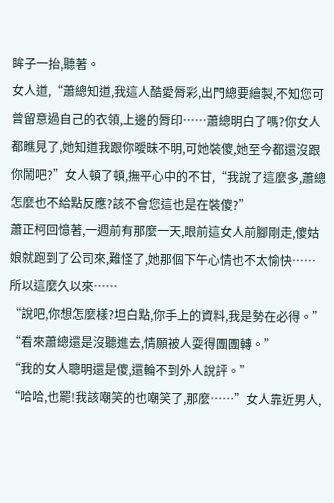眸子一抬,聽著。
女人道,“蕭總知道,我這人酷愛脣彩,出門總要繪製,不知您可曾留意過自己的衣領,上邊的脣印……蕭總明白了嗎?你女人都瞧見了,她知道我跟你曖昧不明,可她裝傻,她至今都還沒跟你鬧吧?”女人頓了頓,撫平心中的不甘,“我說了這麼多,蕭總怎麼也不給點反應?該不會您這也是在裝傻?”
蕭正柯回憶著,一週前有那麼一天,眼前這女人前腳剛走,傻姑娘就跑到了公司來,難怪了,她那個下午心情也不太愉快……
所以這麼久以來……
“說吧,你想怎麼樣?坦白點,你手上的資料,我是勢在必得。”
“看來蕭總還是沒聽進去,情願被人耍得團團轉。”
“我的女人聰明還是傻,還輪不到外人說評。”
“哈哈,也罷!我該嘲笑的也嘲笑了,那麼……”女人靠近男人,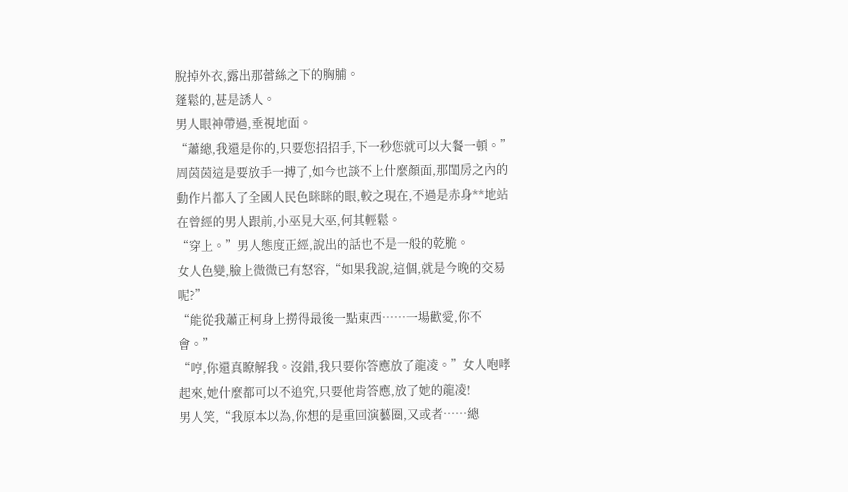脫掉外衣,露出那蕾絲之下的胸脯。
蓬鬆的,甚是誘人。
男人眼神帶過,垂視地面。
“蕭總,我還是你的,只要您招招手,下一秒您就可以大餐一頓。”
周茵茵這是要放手一搏了,如今也談不上什麼顏面,那閨房之內的動作片都入了全國人民色眯眯的眼,較之現在,不過是赤身**地站在曾經的男人跟前,小巫見大巫,何其輕鬆。
“穿上。”男人態度正經,說出的話也不是一般的乾脆。
女人色變,臉上微微已有怒容,“如果我說,這個,就是今晚的交易呢?”
“能從我蕭正柯身上撈得最後一點東西……一場歡愛,你不會。”
“哼,你還真瞭解我。沒錯,我只要你答應放了龍凌。”女人咆哮起來,她什麼都可以不追究,只要他肯答應,放了她的龍凌!
男人笑,“我原本以為,你想的是重回演藝圈,又或者……總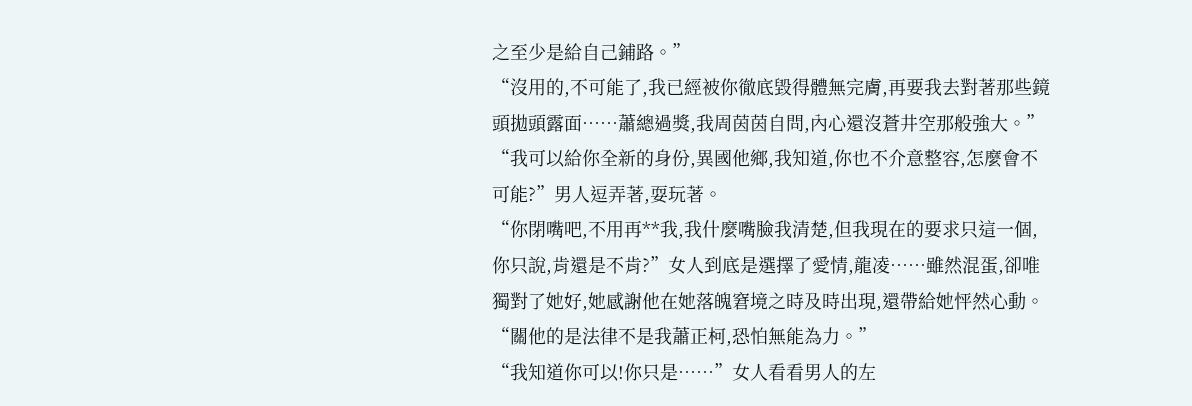之至少是給自己鋪路。”
“沒用的,不可能了,我已經被你徹底毀得體無完膚,再要我去對著那些鏡頭拋頭露面……蕭總過獎,我周茵茵自問,內心還沒蒼井空那般強大。”
“我可以給你全新的身份,異國他鄉,我知道,你也不介意整容,怎麼會不可能?”男人逗弄著,耍玩著。
“你閉嘴吧,不用再**我,我什麼嘴臉我清楚,但我現在的要求只這一個,你只說,肯還是不肯?”女人到底是選擇了愛情,龍凌……雖然混蛋,卻唯獨對了她好,她感謝他在她落魄窘境之時及時出現,還帶給她怦然心動。
“關他的是法律不是我蕭正柯,恐怕無能為力。”
“我知道你可以!你只是……”女人看看男人的左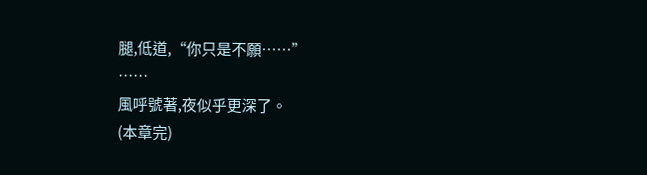腿,低道,“你只是不願……”
……
風呼號著,夜似乎更深了。
(本章完)